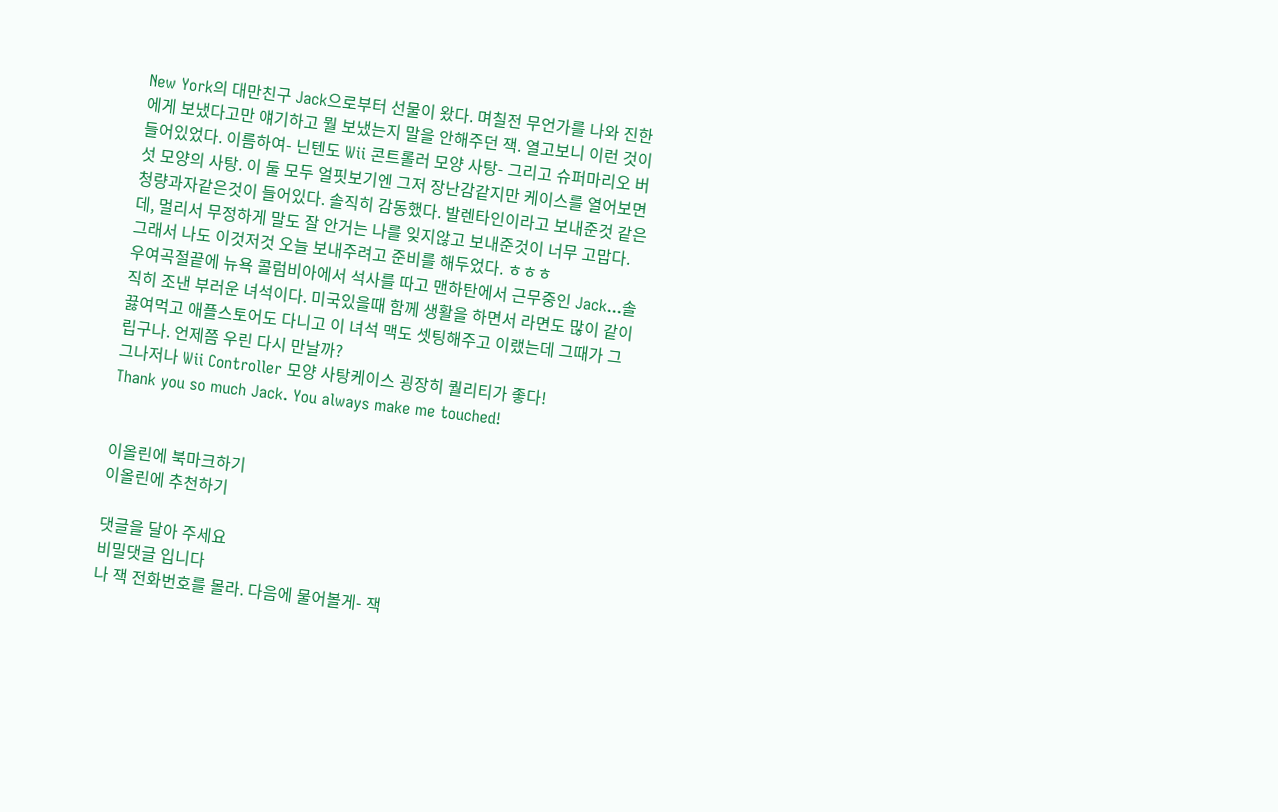New York의 대만친구 Jack으로부터 선물이 왔다. 며칠전 무언가를 나와 진한에게 보냈다고만 얘기하고 뭘 보냈는지 말을 안해주던 잭. 열고보니 이런 것이 들어있었다. 이름하여- 닌텐도 Wii 콘트롤러 모양 사탕- 그리고 슈퍼마리오 버섯 모양의 사탕. 이 둘 모두 얼핏보기엔 그저 장난감같지만 케이스를 열어보면 청량과자같은것이 들어있다. 솔직히 감동했다. 발렌타인이라고 보내준것 같은데, 멀리서 무정하게 말도 잘 안거는 나를 잊지않고 보내준것이 너무 고맙다. 그래서 나도 이것저것 오늘 보내주려고 준비를 해두었다. ㅎㅎㅎ
우여곡절끝에 뉴욕 콜럼비아에서 석사를 따고 맨하탄에서 근무중인 Jack...솔직히 조낸 부러운 녀석이다. 미국있을때 함께 생활을 하면서 라면도 많이 같이 끓여먹고 애플스토어도 다니고 이 녀석 맥도 셋팅해주고 이랬는데 그때가 그립구나. 언제쯤 우린 다시 만날까?
그나저나 Wii Controller 모양 사탕케이스 굉장히 퀄리티가 좋다!
Thank you so much Jack. You always make me touched!


이올린에 북마크하기
이올린에 추천하기

댓글을 달아 주세요
비밀댓글 입니다
나 잭 전화번호를 몰라. 다음에 물어볼게- 잭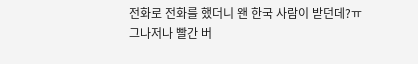전화로 전화를 했더니 왠 한국 사람이 받던데?ㅠ
그나저나 빨간 버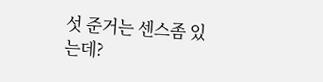섯 준거는 센스좀 있는데?